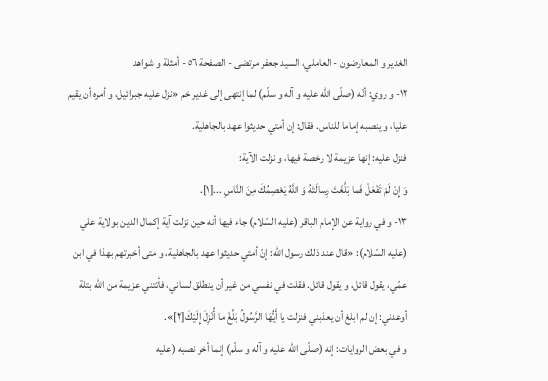الغدير و المعارضون - العاملي، السيد جعفر مرتضى - الصفحة ٥٦ - أمثلة و شواهد
١٢- و روي: أنّه (صلّى اللّه عليه و آله و سلّم) لما إنتهى إلى غدير خم «نزل عليه جبرائيل، و أمره أن يقيم عليا، و ينصبه إماما للناس. فقال: إن أمتي حديثوا عهد بالجاهلية.
فنزل عليه: إنها عزيمة لا رخصة فيها، و نزلت الآية:
وَ إِنْ لَمْ تَفْعَلْ فَما بَلَّغْتَ رِسالَتَهُ وَ اللَّهُ يَعْصِمُكَ مِنَ النَّاسِ ...[١].
١٣- و في رواية عن الإمام الباقر (عليه السّلام) جاء فيها أنه حين نزلت آية إكمال الدين بولاية علي (عليه السّلام): «قال عند ذلك رسول اللّه: إنّ أمتي حديثوا عهد بالجاهلية، و متى أخبرتهم بهذا في ابن عمّي، يقول قائل، و يقول قائل. فقلت في نفسي من غير أن ينطلق لساني، فأتتني عزيمة من اللّه بتلة أوعدني: إن لم ابلغ أن يعذبني فنزلت يا أَيُّهَا الرَّسُولُ بَلِّغْ ما أُنْزِلَ إِلَيْكَ[٢]».
و في بعض الروايات: إنه (صلّى اللّه عليه و آله و سلّم) إنما أخر نصبه (عليه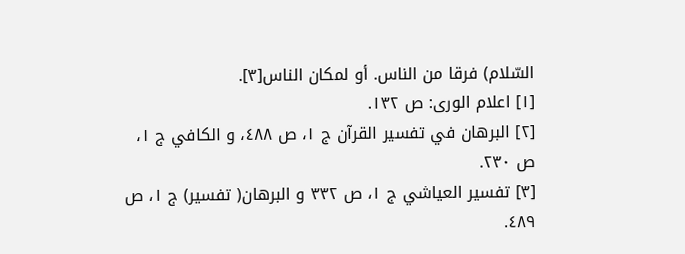السّلام) فرقا من الناس. أو لمكان الناس[٣].
[١] اعلام الورى: ص ١٣٢.
[٢] البرهان في تفسير القرآن ج ١، ص ٤٨٨، و الكافي ج ١، ص ٢٣٠.
[٣] تفسير العياشي ج ١، ص ٣٣٢ و البرهان( تفسير) ج ١، ص ٤٨٩.